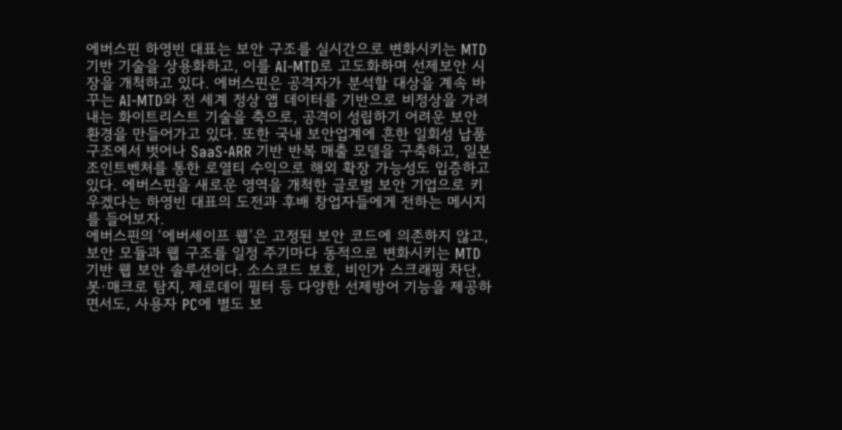에버스핀 하영빈 대표는 보안 구조를 실시간으로 변화시키는 MTD 기반 기술을 상용화하고, 이를 AI-MTD로 고도화하며 선제보안 시장을 개척하고 있다. 에버스핀은 공격자가 분석할 대상을 계속 바꾸는 AI-MTD와 전 세계 정상 앱 데이터를 기반으로 비정상을 가려내는 화이트리스트 기술을 축으로, 공격이 성립하기 어려운 보안 환경을 만들어가고 있다. 또한 국내 보안업계에 흔한 일회성 납품 구조에서 벗어나 SaaS·ARR 기반 반복 매출 모델을 구축하고, 일본 조인트벤처를 통한 로열티 수익으로 해외 확장 가능성도 입증하고 있다. 에버스핀을 새로운 영역을 개척한 글로벌 보안 기업으로 키우겠다는 하영빈 대표의 도전과 후배 창업자들에게 전하는 메시지를 들어보자.
에버스핀의 ‘에버세이프 웹’은 고정된 보안 코드에 의존하지 않고, 보안 모듈과 웹 구조를 일정 주기마다 동적으로 변화시키는 MTD 기반 웹 보안 솔루션이다. 소스코드 보호, 비인가 스크래핑 차단, 봇·매크로 탐지, 제로데이 필터 등 다양한 선제방어 기능을 제공하면서도, 사용자 PC에 별도 보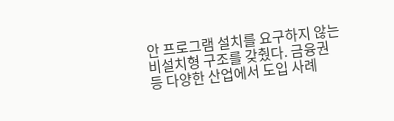안 프로그램 설치를 요구하지 않는 비설치형 구조를 갖췄다. 금융권 등 다양한 산업에서 도입 사례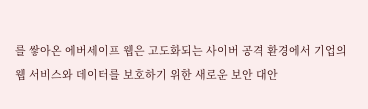를 쌓아온 에버세이프 웹은 고도화되는 사이버 공격 환경에서 기업의 웹 서비스와 데이터를 보호하기 위한 새로운 보안 대안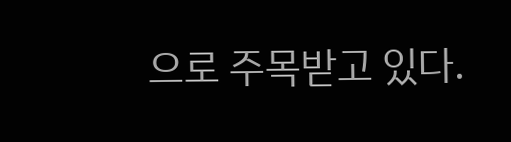으로 주목받고 있다.